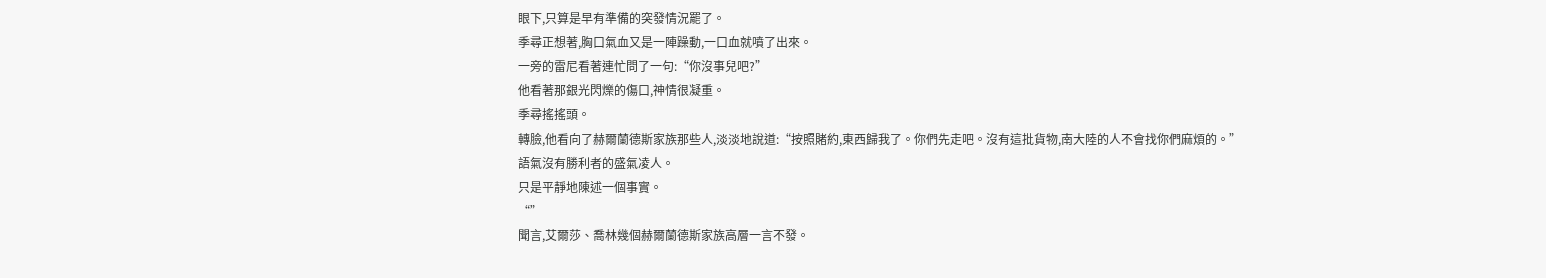眼下,只算是早有準備的突發情況罷了。
季尋正想著,胸口氣血又是一陣躁動,一口血就噴了出來。
一旁的雷尼看著連忙問了一句:“你沒事兒吧?”
他看著那銀光閃爍的傷口,神情很凝重。
季尋搖搖頭。
轉臉,他看向了赫爾蘭德斯家族那些人,淡淡地說道:“按照賭約,東西歸我了。你們先走吧。沒有這批貨物,南大陸的人不會找你們麻煩的。”
語氣沒有勝利者的盛氣凌人。
只是平靜地陳述一個事實。
“”
聞言,艾爾莎、喬林幾個赫爾蘭德斯家族高層一言不發。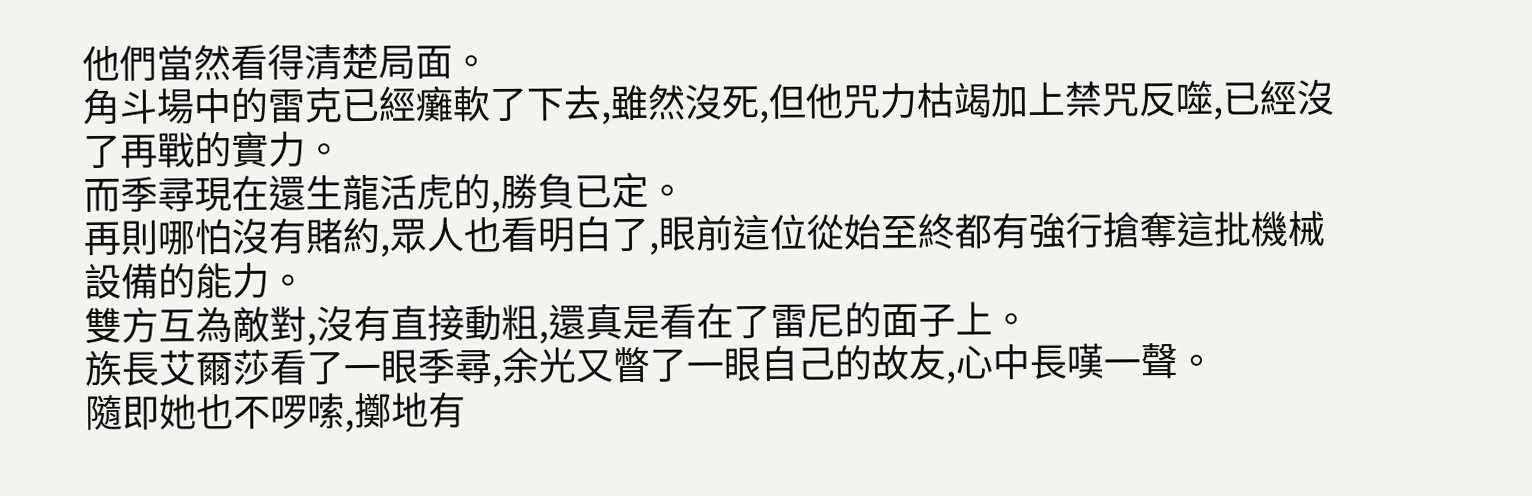他們當然看得清楚局面。
角斗場中的雷克已經癱軟了下去,雖然沒死,但他咒力枯竭加上禁咒反噬,已經沒了再戰的實力。
而季尋現在還生龍活虎的,勝負已定。
再則哪怕沒有賭約,眾人也看明白了,眼前這位從始至終都有強行搶奪這批機械設備的能力。
雙方互為敵對,沒有直接動粗,還真是看在了雷尼的面子上。
族長艾爾莎看了一眼季尋,余光又瞥了一眼自己的故友,心中長嘆一聲。
隨即她也不啰嗦,擲地有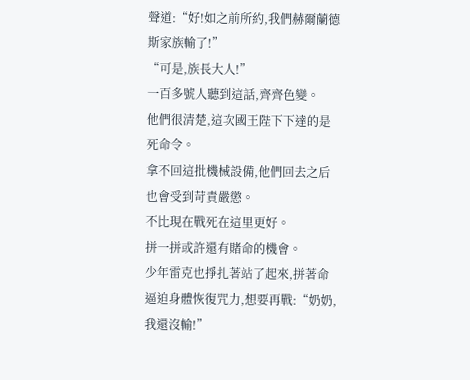聲道:“好!如之前所約,我們赫爾蘭德斯家族輸了!”
“可是,族長大人!”
一百多號人聽到這話,齊齊色變。
他們很清楚,這次國王陛下下達的是死命令。
拿不回這批機械設備,他們回去之后也會受到苛責嚴懲。
不比現在戰死在這里更好。
拼一拼或許還有賭命的機會。
少年雷克也掙扎著站了起來,拼著命逼迫身體恢復咒力,想要再戰:“奶奶,我還沒輸!”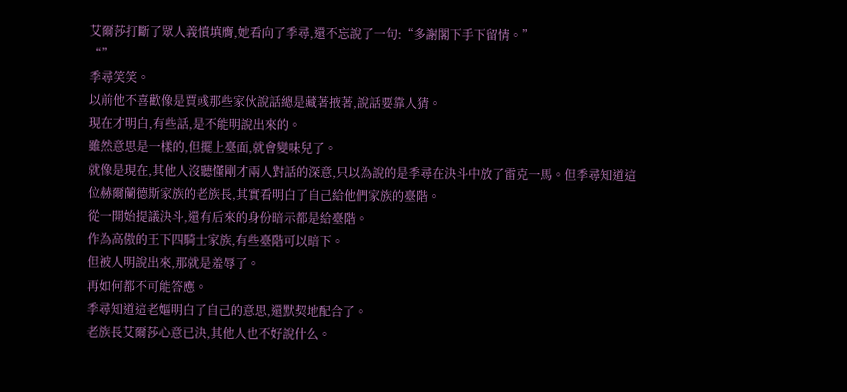艾爾莎打斷了眾人義憤填膺,她看向了季尋,還不忘說了一句:“多謝閣下手下留情。”
“”
季尋笑笑。
以前他不喜歡像是賈彧那些家伙說話總是藏著掖著,說話要靠人猜。
現在才明白,有些話,是不能明說出來的。
雖然意思是一樣的,但擺上臺面,就會變味兒了。
就像是現在,其他人沒聽懂剛才兩人對話的深意,只以為說的是季尋在決斗中放了雷克一馬。但季尋知道這位赫爾蘭德斯家族的老族長,其實看明白了自己給他們家族的臺階。
從一開始提議決斗,還有后來的身份暗示都是給臺階。
作為高傲的王下四騎士家族,有些臺階可以暗下。
但被人明說出來,那就是羞辱了。
再如何都不可能答應。
季尋知道這老嫗明白了自己的意思,還默契地配合了。
老族長艾爾莎心意已決,其他人也不好說什么。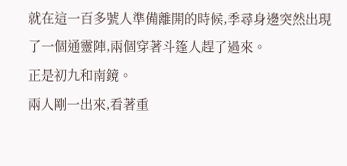就在這一百多號人準備離開的時候,季尋身邊突然出現了一個通靈陣,兩個穿著斗篷人趕了過來。
正是初九和南鏡。
兩人剛一出來,看著重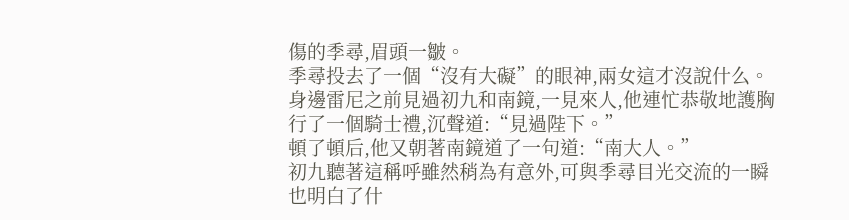傷的季尋,眉頭一皺。
季尋投去了一個“沒有大礙”的眼神,兩女這才沒說什么。
身邊雷尼之前見過初九和南鏡,一見來人,他連忙恭敬地護胸行了一個騎士禮,沉聲道:“見過陛下。”
頓了頓后,他又朝著南鏡道了一句道:“南大人。”
初九聽著這稱呼雖然稍為有意外,可與季尋目光交流的一瞬也明白了什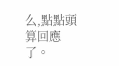么,點點頭算回應了。